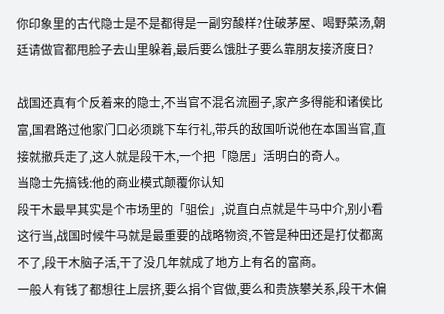你印象里的古代隐士是不是都得是一副穷酸样?住破茅屋、喝野菜汤,朝廷请做官都甩脸子去山里躲着,最后要么饿肚子要么靠朋友接济度日?

战国还真有个反着来的隐士,不当官不混名流圈子,家产多得能和诸侯比富,国君路过他家门口必须跳下车行礼,带兵的敌国听说他在本国当官,直接就撤兵走了,这人就是段干木,一个把「隐居」活明白的奇人。
当隐士先搞钱:他的商业模式颠覆你认知
段干木最早其实是个市场里的「驵侩」,说直白点就是牛马中介,别小看这行当,战国时候牛马就是最重要的战略物资,不管是种田还是打仗都离不了,段干木脑子活,干了没几年就成了地方上有名的富商。
一般人有钱了都想往上层挤,要么捐个官做,要么和贵族攀关系,段干木偏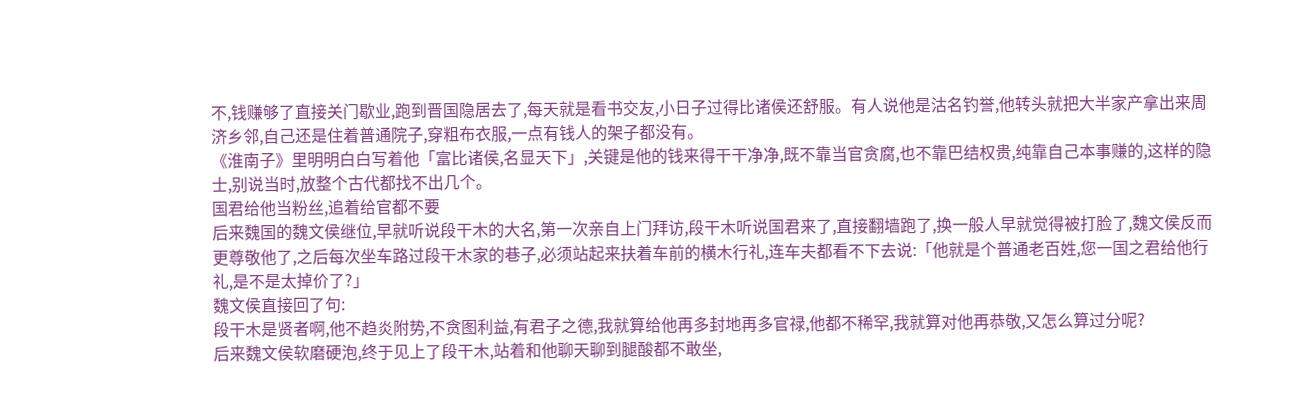不,钱赚够了直接关门歇业,跑到晋国隐居去了,每天就是看书交友,小日子过得比诸侯还舒服。有人说他是沽名钓誉,他转头就把大半家产拿出来周济乡邻,自己还是住着普通院子,穿粗布衣服,一点有钱人的架子都没有。
《淮南子》里明明白白写着他「富比诸侯,名显天下」,关键是他的钱来得干干净净,既不靠当官贪腐,也不靠巴结权贵,纯靠自己本事赚的,这样的隐士,别说当时,放整个古代都找不出几个。
国君给他当粉丝,追着给官都不要
后来魏国的魏文侯继位,早就听说段干木的大名,第一次亲自上门拜访,段干木听说国君来了,直接翻墙跑了,换一般人早就觉得被打脸了,魏文侯反而更尊敬他了,之后每次坐车路过段干木家的巷子,必须站起来扶着车前的横木行礼,连车夫都看不下去说:「他就是个普通老百姓,您一国之君给他行礼,是不是太掉价了?」
魏文侯直接回了句:
段干木是贤者啊,他不趋炎附势,不贪图利益,有君子之德,我就算给他再多封地再多官禄,他都不稀罕,我就算对他再恭敬,又怎么算过分呢?
后来魏文侯软磨硬泡,终于见上了段干木,站着和他聊天聊到腿酸都不敢坐,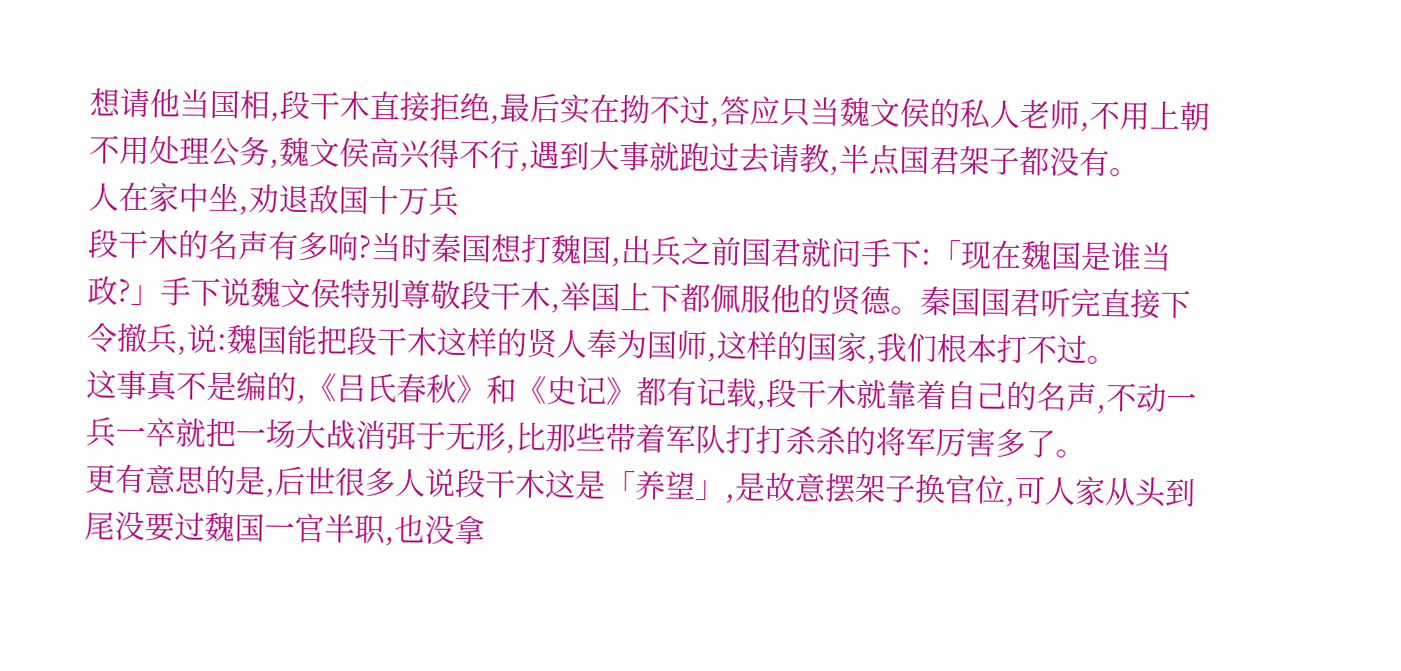想请他当国相,段干木直接拒绝,最后实在拗不过,答应只当魏文侯的私人老师,不用上朝不用处理公务,魏文侯高兴得不行,遇到大事就跑过去请教,半点国君架子都没有。
人在家中坐,劝退敌国十万兵
段干木的名声有多响?当时秦国想打魏国,出兵之前国君就问手下:「现在魏国是谁当政?」手下说魏文侯特别尊敬段干木,举国上下都佩服他的贤德。秦国国君听完直接下令撤兵,说:魏国能把段干木这样的贤人奉为国师,这样的国家,我们根本打不过。
这事真不是编的,《吕氏春秋》和《史记》都有记载,段干木就靠着自己的名声,不动一兵一卒就把一场大战消弭于无形,比那些带着军队打打杀杀的将军厉害多了。
更有意思的是,后世很多人说段干木这是「养望」,是故意摆架子换官位,可人家从头到尾没要过魏国一官半职,也没拿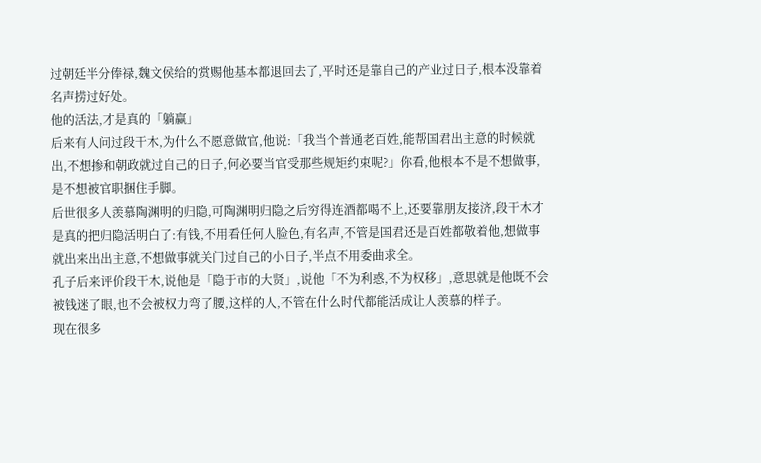过朝廷半分俸禄,魏文侯给的赏赐他基本都退回去了,平时还是靠自己的产业过日子,根本没靠着名声捞过好处。
他的活法,才是真的「躺赢」
后来有人问过段干木,为什么不愿意做官,他说:「我当个普通老百姓,能帮国君出主意的时候就出,不想掺和朝政就过自己的日子,何必要当官受那些规矩约束呢?」你看,他根本不是不想做事,是不想被官职捆住手脚。
后世很多人羡慕陶渊明的归隐,可陶渊明归隐之后穷得连酒都喝不上,还要靠朋友接济,段干木才是真的把归隐活明白了:有钱,不用看任何人脸色,有名声,不管是国君还是百姓都敬着他,想做事就出来出出主意,不想做事就关门过自己的小日子,半点不用委曲求全。
孔子后来评价段干木,说他是「隐于市的大贤」,说他「不为利惑,不为权移」,意思就是他既不会被钱迷了眼,也不会被权力弯了腰,这样的人,不管在什么时代都能活成让人羡慕的样子。
现在很多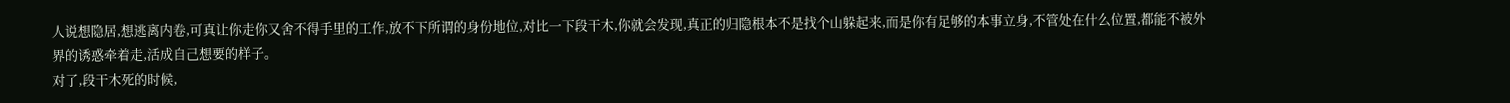人说想隐居,想逃离内卷,可真让你走你又舍不得手里的工作,放不下所谓的身份地位,对比一下段干木,你就会发现,真正的归隐根本不是找个山躲起来,而是你有足够的本事立身,不管处在什么位置,都能不被外界的诱惑牵着走,活成自己想要的样子。
对了,段干木死的时候,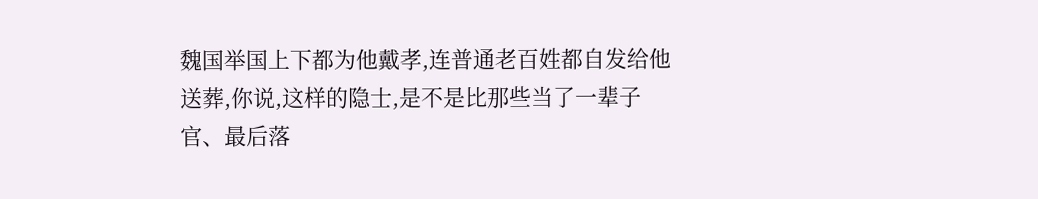魏国举国上下都为他戴孝,连普通老百姓都自发给他送葬,你说,这样的隐士,是不是比那些当了一辈子官、最后落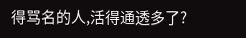得骂名的人,活得通透多了?